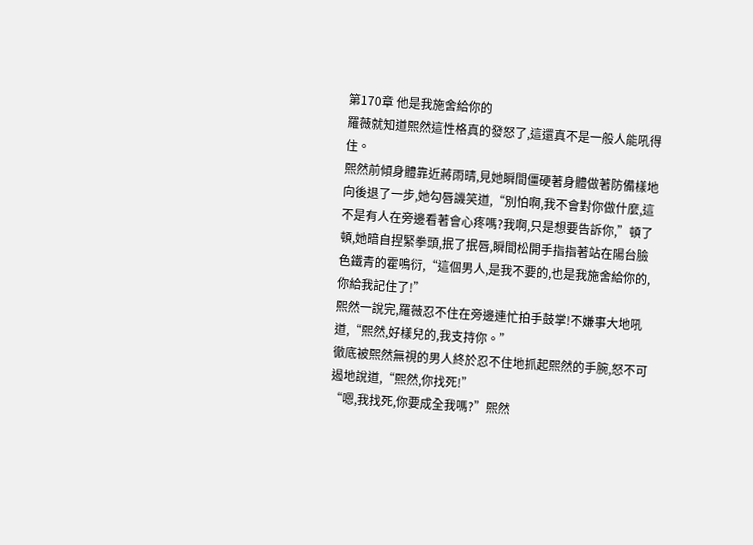第170章 他是我施舍給你的
羅薇就知道熙然這性格真的發怒了,這還真不是一般人能吼得住。
熙然前傾身體靠近蔣雨晴,見她瞬間僵硬著身體做著防備樣地向後退了一步,她勾唇譏笑道,“別怕啊,我不會對你做什麼,這不是有人在旁邊看著會心疼嗎?我啊,只是想要告訴你,”頓了頓,她暗自捏緊拳頭,抿了抿唇,瞬間松開手指指著站在陽台臉色鐵青的霍鳴衍,“這個男人,是我不要的,也是我施舍給你的,你給我記住了!”
熙然一說完,羅薇忍不住在旁邊連忙拍手鼓掌!不嫌事大地吼道,“熙然,好樣兒的,我支持你。”
徹底被熙然無視的男人終於忍不住地抓起熙然的手腕,怒不可遏地說道,“熙然,你找死!”
“嗯,我找死,你要成全我嗎?”熙然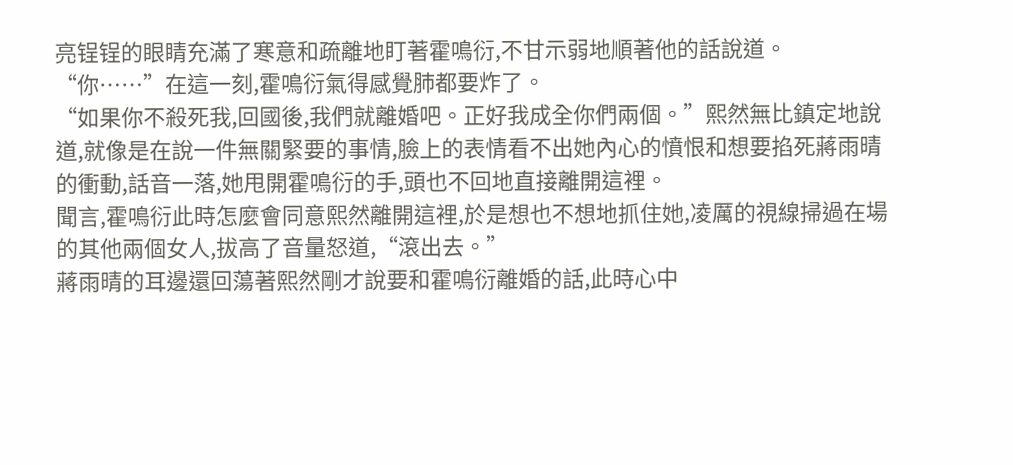亮锃锃的眼睛充滿了寒意和疏離地盯著霍鳴衍,不甘示弱地順著他的話說道。
“你……”在這一刻,霍鳴衍氣得感覺肺都要炸了。
“如果你不殺死我,回國後,我們就離婚吧。正好我成全你們兩個。”熙然無比鎮定地說道,就像是在說一件無關緊要的事情,臉上的表情看不出她內心的憤恨和想要掐死蔣雨晴的衝動,話音一落,她甩開霍鳴衍的手,頭也不回地直接離開這裡。
聞言,霍鳴衍此時怎麼會同意熙然離開這裡,於是想也不想地抓住她,凌厲的視線掃過在場的其他兩個女人,拔高了音量怒道,“滾出去。”
蔣雨晴的耳邊還回蕩著熙然剛才說要和霍鳴衍離婚的話,此時心中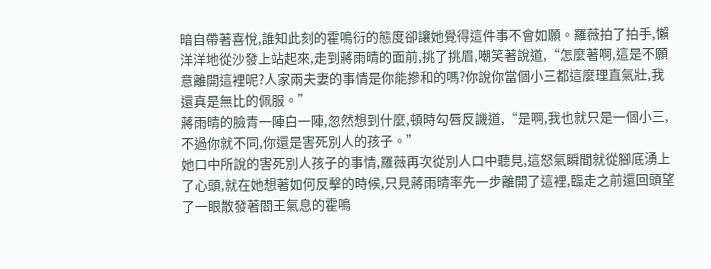暗自帶著喜悅,誰知此刻的霍鳴衍的態度卻讓她覺得這件事不會如願。羅薇拍了拍手,懶洋洋地從沙發上站起來,走到蔣雨晴的面前,挑了挑眉,嘲笑著說道,“怎麼著啊,這是不願意離開這裡呢?人家兩夫妻的事情是你能摻和的嗎?你說你當個小三都這麼理直氣壯,我還真是無比的佩服。”
蔣雨晴的臉青一陣白一陣,忽然想到什麼,頓時勾唇反譏道,“是啊,我也就只是一個小三,不過你就不同,你還是害死別人的孩子。”
她口中所說的害死別人孩子的事情,羅薇再次從別人口中聽見,這怒氣瞬間就從腳底湧上了心頭,就在她想著如何反擊的時候,只見蔣雨晴率先一步離開了這裡,臨走之前還回頭望了一眼散發著閻王氣息的霍鳴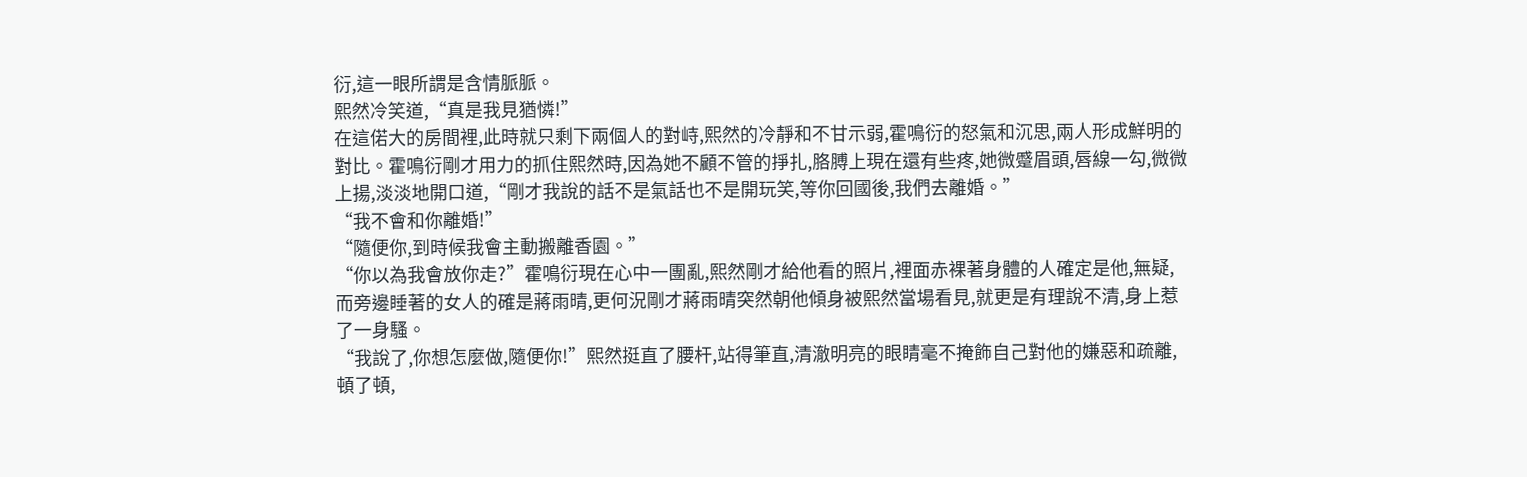衍,這一眼所謂是含情脈脈。
熙然冷笑道,“真是我見猶憐!”
在這偌大的房間裡,此時就只剩下兩個人的對峙,熙然的冷靜和不甘示弱,霍鳴衍的怒氣和沉思,兩人形成鮮明的對比。霍鳴衍剛才用力的抓住熙然時,因為她不顧不管的掙扎,胳膊上現在還有些疼,她微蹙眉頭,唇線一勾,微微上揚,淡淡地開口道,“剛才我說的話不是氣話也不是開玩笑,等你回國後,我們去離婚。”
“我不會和你離婚!”
“隨便你,到時候我會主動搬離香園。”
“你以為我會放你走?”霍鳴衍現在心中一團亂,熙然剛才給他看的照片,裡面赤裸著身體的人確定是他,無疑,而旁邊睡著的女人的確是蔣雨晴,更何況剛才蔣雨晴突然朝他傾身被熙然當場看見,就更是有理說不清,身上惹了一身騷。
“我說了,你想怎麼做,隨便你!”熙然挺直了腰杆,站得筆直,清澈明亮的眼睛毫不掩飾自己對他的嫌惡和疏離,頓了頓,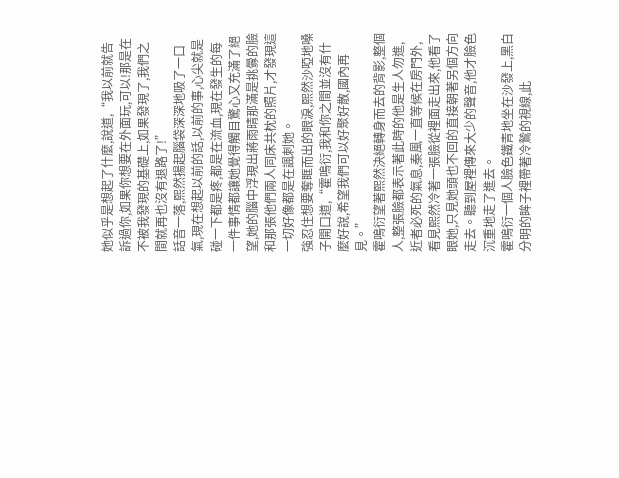她似乎是想起了什麼,說道,“我以前就告訴過你,如果你想要在外面玩,可以!那是在不被我發現的基礎上,如果發現了,我們之間就再也沒有退路了!”
話音一落,熙然揚起腦袋深深地吸了一口氣,現在想起以前的話,以前的事,心尖就是碰一下都是疼,都是在流血,現在發生的每一件事情都讓她覺得觸目驚心又充滿了絕望,她的腦中浮現出蔣雨晴那滿是挑釁的臉和那張他們兩人同床共枕的照片,才發現這一切好像都是在諷刺她。
強忍住想要奪眶而出的眼淚,熙然沙啞地嗓子開口道,“霍鳴衍,我和你之間並沒有什麼好說,希望我們可以好聚好散,國內再見。”
霍鳴衍望著熙然決絕轉身而去的背影,整個人,整張臉都表示著此時的他是生人勿進,近者必死的氣息,秦風一直等候在房門外,看見熙然冷著一張臉從裡面走出來,他看了眼她,只見她頭也不回的直接朝著另個方向走去。聽到屋裡傳來大少的聲音,他才臉色沉重地走了進去。
霍鳴衍一個人臉色鐵青地坐在沙發上,黑白分明的眸子裡帶著冷鷙的視線,此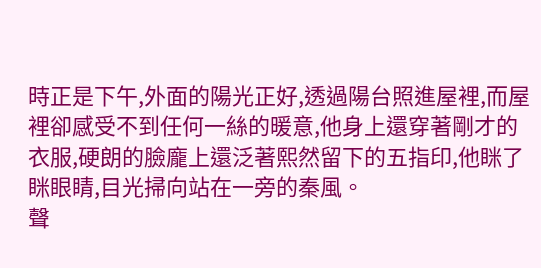時正是下午,外面的陽光正好,透過陽台照進屋裡,而屋裡卻感受不到任何一絲的暖意,他身上還穿著剛才的衣服,硬朗的臉龐上還泛著熙然留下的五指印,他眯了眯眼睛,目光掃向站在一旁的秦風。
聲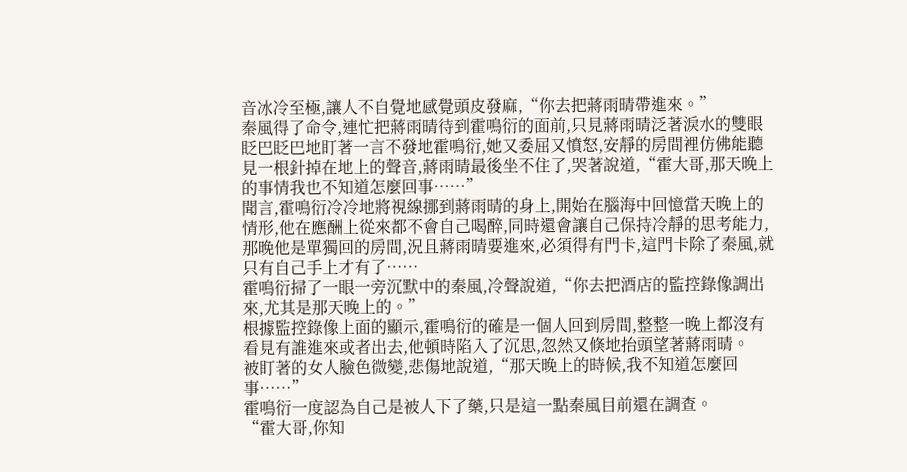音冰冷至極,讓人不自覺地感覺頭皮發麻,“你去把蔣雨晴帶進來。”
秦風得了命令,連忙把蔣雨晴待到霍鳴衍的面前,只見蔣雨晴泛著淚水的雙眼眨巴眨巴地盯著一言不發地霍鳴衍,她又委屈又憤怒,安靜的房間裡仿佛能聽見一根針掉在地上的聲音,蔣雨晴最後坐不住了,哭著說道,“霍大哥,那天晚上的事情我也不知道怎麼回事……”
聞言,霍鳴衍冷冷地將視線挪到蔣雨晴的身上,開始在腦海中回憶當天晚上的情形,他在應酬上從來都不會自己喝醉,同時還會讓自己保持冷靜的思考能力,那晚他是單獨回的房間,況且蔣雨晴要進來,必須得有門卡,這門卡除了秦風,就只有自己手上才有了……
霍鳴衍掃了一眼一旁沉默中的秦風,冷聲說道,“你去把酒店的監控錄像調出來,尤其是那天晚上的。”
根據監控錄像上面的顯示,霍鳴衍的確是一個人回到房間,整整一晚上都沒有看見有誰進來或者出去,他頓時陷入了沉思,忽然又倏地抬頭望著蔣雨晴。
被盯著的女人臉色微變,悲傷地說道,“那天晚上的時候,我不知道怎麼回事……”
霍鳴衍一度認為自己是被人下了藥,只是這一點秦風目前還在調查。
“霍大哥,你知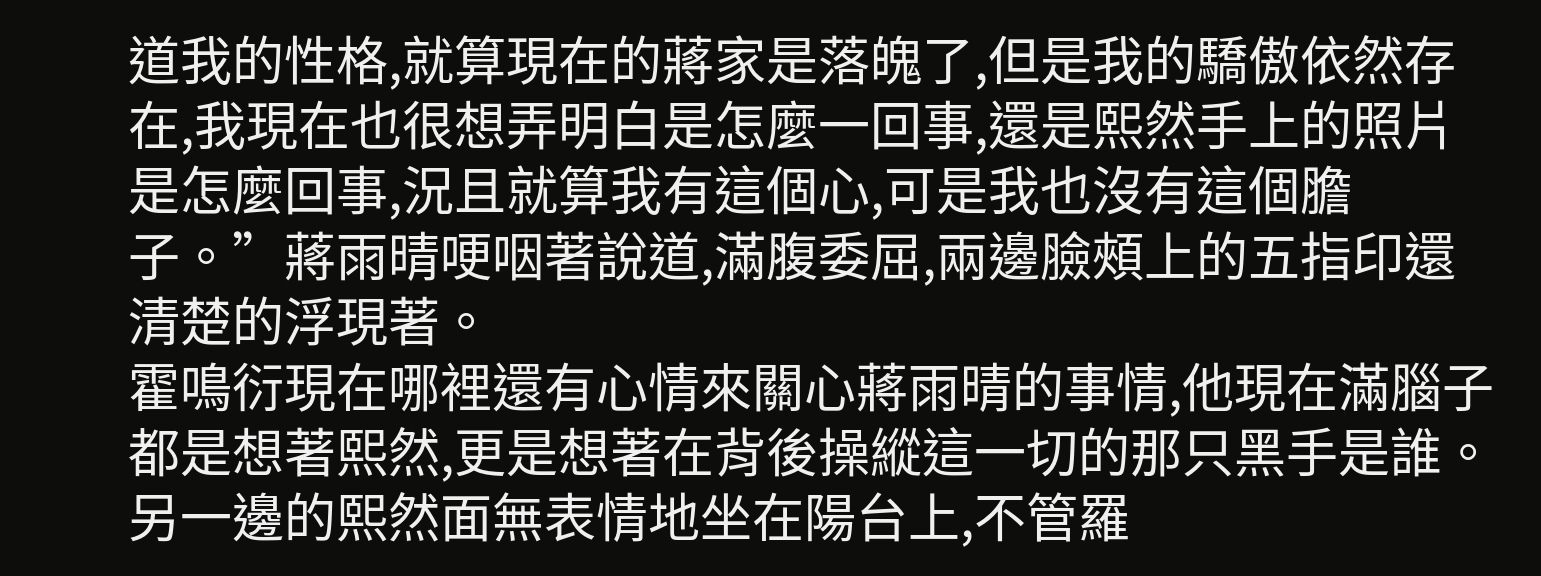道我的性格,就算現在的蔣家是落魄了,但是我的驕傲依然存在,我現在也很想弄明白是怎麼一回事,還是熙然手上的照片是怎麼回事,況且就算我有這個心,可是我也沒有這個膽子。”蔣雨晴哽咽著說道,滿腹委屈,兩邊臉頰上的五指印還清楚的浮現著。
霍鳴衍現在哪裡還有心情來關心蔣雨晴的事情,他現在滿腦子都是想著熙然,更是想著在背後操縱這一切的那只黑手是誰。
另一邊的熙然面無表情地坐在陽台上,不管羅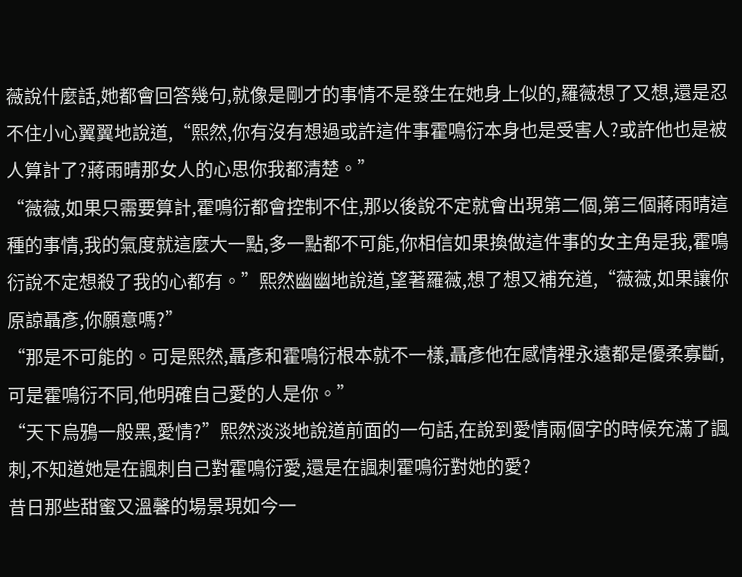薇說什麼話,她都會回答幾句,就像是剛才的事情不是發生在她身上似的,羅薇想了又想,還是忍不住小心翼翼地說道,“熙然,你有沒有想過或許這件事霍鳴衍本身也是受害人?或許他也是被人算計了?蔣雨晴那女人的心思你我都清楚。”
“薇薇,如果只需要算計,霍鳴衍都會控制不住,那以後說不定就會出現第二個,第三個蔣雨晴這種的事情,我的氣度就這麼大一點,多一點都不可能,你相信如果換做這件事的女主角是我,霍鳴衍說不定想殺了我的心都有。”熙然幽幽地說道,望著羅薇,想了想又補充道,“薇薇,如果讓你原諒聶彥,你願意嗎?”
“那是不可能的。可是熙然,聶彥和霍鳴衍根本就不一樣,聶彥他在感情裡永遠都是優柔寡斷,可是霍鳴衍不同,他明確自己愛的人是你。”
“天下烏鴉一般黑,愛情?”熙然淡淡地說道前面的一句話,在說到愛情兩個字的時候充滿了諷刺,不知道她是在諷刺自己對霍鳴衍愛,還是在諷刺霍鳴衍對她的愛?
昔日那些甜蜜又溫馨的場景現如今一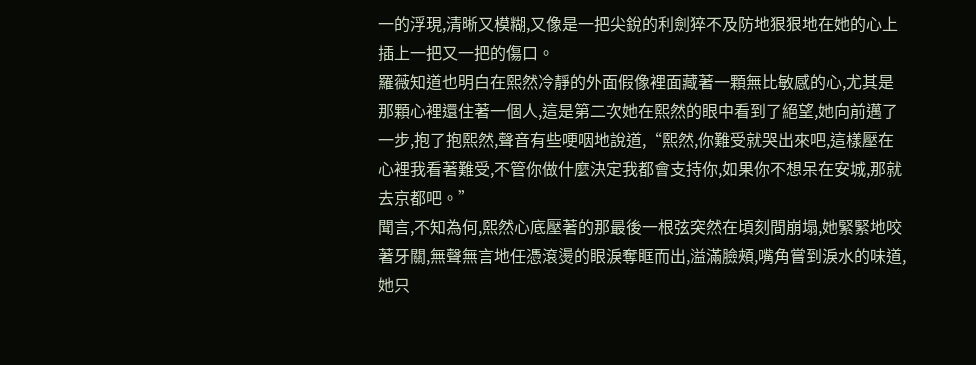一的浮現,清晰又模糊,又像是一把尖銳的利劍猝不及防地狠狠地在她的心上插上一把又一把的傷口。
羅薇知道也明白在熙然冷靜的外面假像裡面藏著一顆無比敏感的心,尤其是那顆心裡還住著一個人,這是第二次她在熙然的眼中看到了絕望,她向前邁了一步,抱了抱熙然,聲音有些哽咽地說道,“熙然,你難受就哭出來吧,這樣壓在心裡我看著難受,不管你做什麼決定我都會支持你,如果你不想呆在安城,那就去京都吧。”
聞言,不知為何,熙然心底壓著的那最後一根弦突然在頃刻間崩塌,她緊緊地咬著牙關,無聲無言地任憑滾燙的眼淚奪眶而出,溢滿臉頰,嘴角嘗到淚水的味道,她只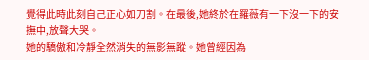覺得此時此刻自己正心如刀割。在最後,她終於在羅薇有一下沒一下的安撫中,放聲大哭。
她的驕傲和冷靜全然消失的無影無蹤。她曾經因為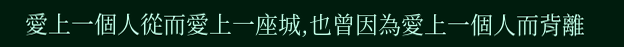愛上一個人從而愛上一座城,也曾因為愛上一個人而背離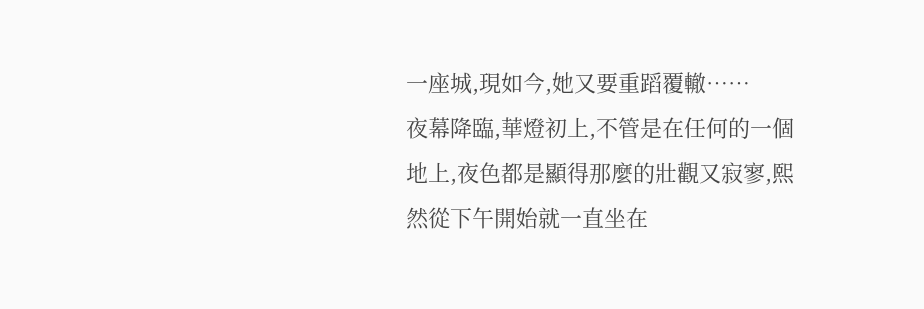一座城,現如今,她又要重蹈覆轍……
夜幕降臨,華燈初上,不管是在任何的一個地上,夜色都是顯得那麼的壯觀又寂寥,熙然從下午開始就一直坐在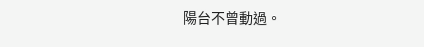陽台不曾動過。